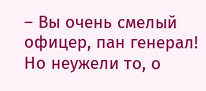– Вы очень смелый офицер, пан генерал! Но неужели то, о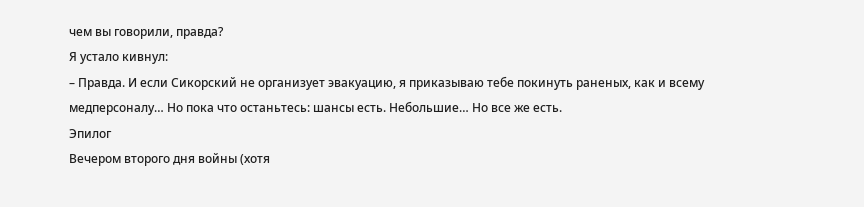чем вы говорили, правда?
Я устало кивнул:
– Правда. И если Сикорский не организует эвакуацию, я приказываю тебе покинуть раненых, как и всему медперсоналу… Но пока что останьтесь: шансы есть. Небольшие… Но все же есть.
Эпилог
Вечером второго дня войны (хотя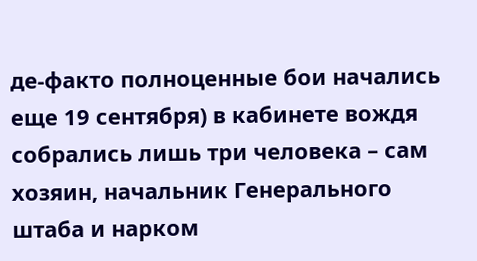де-факто полноценные бои начались еще 19 сентября) в кабинете вождя собрались лишь три человека – сам хозяин, начальник Генерального штаба и нарком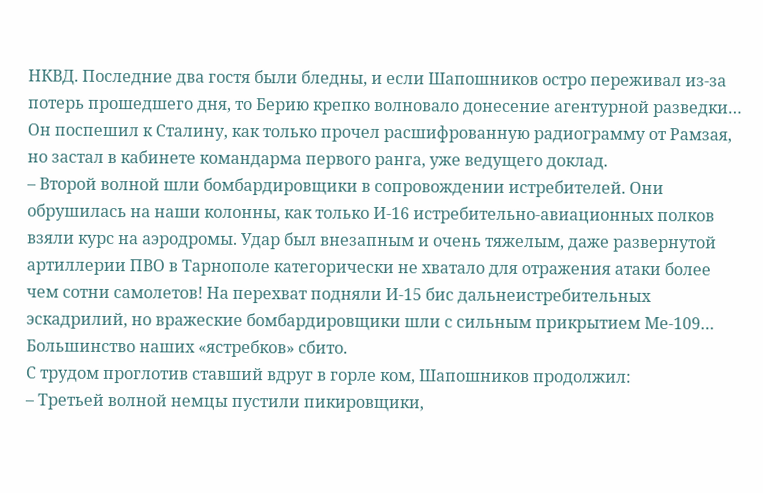НКВД. Последние два гостя были бледны, и если Шапошников остро переживал из-за потерь прошедшего дня, то Берию крепко волновало донесение агентурной разведки… Он поспешил к Сталину, как только прочел расшифрованную радиограмму от Рамзая, но застал в кабинете командарма первого ранга, уже ведущего доклад.
– Второй волной шли бомбардировщики в сопровождении истребителей. Они обрушилась на наши колонны, как только И-16 истребительно-авиационных полков взяли курс на аэродромы. Удар был внезапным и очень тяжелым, даже развернутой артиллерии ПВО в Тарнополе категорически не хватало для отражения атаки более чем сотни самолетов! На перехват подняли И-15 бис дальнеистребительных эскадрилий, но вражеские бомбардировщики шли с сильным прикрытием Ме-109… Большинство наших «ястребков» сбито.
С трудом проглотив ставший вдруг в горле ком, Шапошников продолжил:
– Третьей волной немцы пустили пикировщики,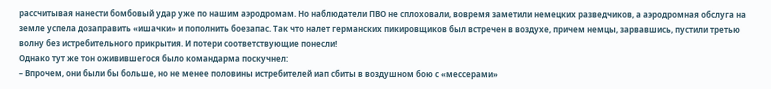рассчитывая нанести бомбовый удар уже по нашим аэродромам. Но наблюдатели ПВО не сплоховали, вовремя заметили немецких разведчиков, а аэродромная обслуга на земле успела дозаправить «ишачки» и пополнить боезапас. Так что налет германских пикировщиков был встречен в воздухе, причем немцы, зарвавшись, пустили третью волну без истребительного прикрытия. И потери соответствующие понесли!
Однако тут же тон оживившегося было командарма поскучнел:
– Впрочем, они были бы больше, но не менее половины истребителей иап сбиты в воздушном бою с «мессерами»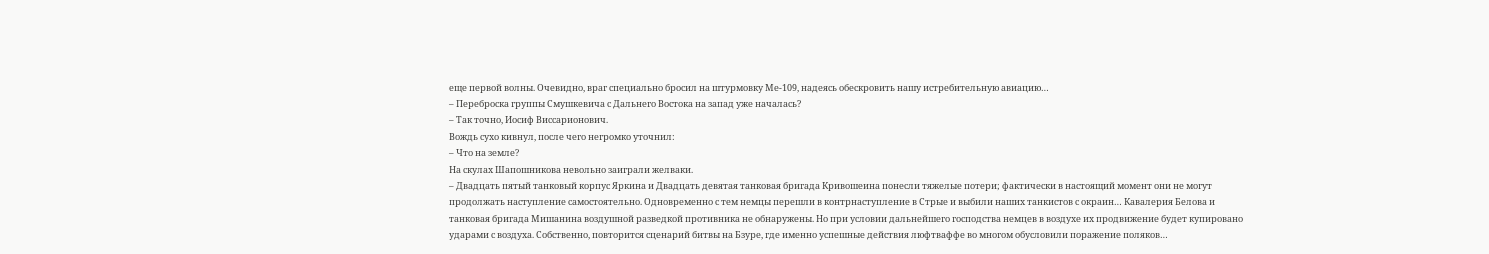еще первой волны. Очевидно, враг специально бросил на штурмовку Ме-109, надеясь обескровить нашу истребительную авиацию…
– Переброска группы Смушкевича с Дальнего Востока на запад уже началась?
– Так точно, Иосиф Виссарионович.
Вождь сухо кивнул, после чего негромко уточнил:
– Что на земле?
На скулах Шапошникова невольно заиграли желваки.
– Двадцать пятый танковый корпус Яркина и Двадцать девятая танковая бригада Кривошеина понесли тяжелые потери; фактически в настоящий момент они не могут продолжать наступление самостоятельно. Одновременно с тем немцы перешли в контрнаступление в Стрые и выбили наших танкистов с окраин… Кавалерия Белова и танковая бригада Мишанина воздушной разведкой противника не обнаружены. Но при условии дальнейшего господства немцев в воздухе их продвижение будет купировано ударами с воздуха. Собственно, повторится сценарий битвы на Бзуре, где именно успешные действия люфтваффе во многом обусловили поражение поляков…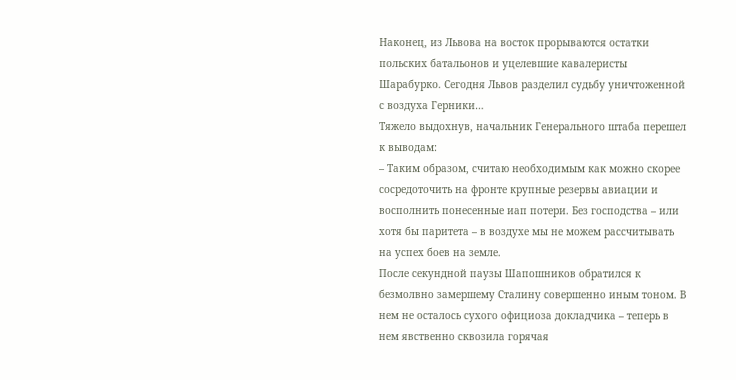Наконец, из Львова на восток прорываются остатки польских батальонов и уцелевшие кавалеристы Шарабурко. Сегодня Львов разделил судьбу уничтоженной с воздуха Герники…
Тяжело выдохнув, начальник Генерального штаба перешел к выводам:
– Таким образом, считаю необходимым как можно скорее сосредоточить на фронте крупные резервы авиации и восполнить понесенные иап потери. Без господства – или хотя бы паритета – в воздухе мы не можем рассчитывать на успех боев на земле.
После секундной паузы Шапошников обратился к безмолвно замершему Сталину совершенно иным тоном. В нем не осталось сухого официоза докладчика – теперь в нем явственно сквозила горячая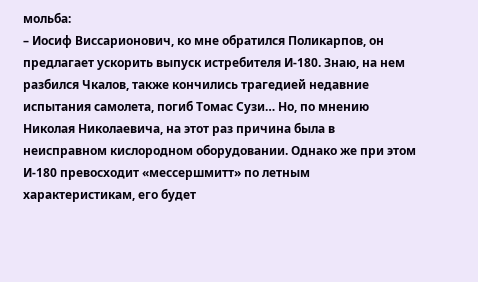мольба:
– Иосиф Виссарионович, ко мне обратился Поликарпов, он предлагает ускорить выпуск истребителя И-180. Знаю, на нем разбился Чкалов, также кончились трагедией недавние испытания самолета, погиб Томас Сузи… Но, по мнению Николая Николаевича, на этот раз причина была в неисправном кислородном оборудовании. Однако же при этом И-180 превосходит «мессершмитт» по летным характеристикам, его будет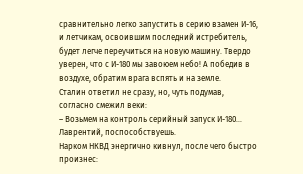сравнительно легко запустить в серию взамен И-16, и летчикам, освоившим последний истребитель, будет легче переучиться на новую машину. Твердо уверен, что с И-180 мы завоюем небо! А победив в воздухе, обратим врага вспять и на земле.
Сталин ответил не сразу, но, чуть подумав, согласно смежил веки:
– Возьмем на контроль серийный запуск И-180… Лаврентий, поспособствуешь.
Нарком НКВД энергично кивнул, после чего быстро произнес: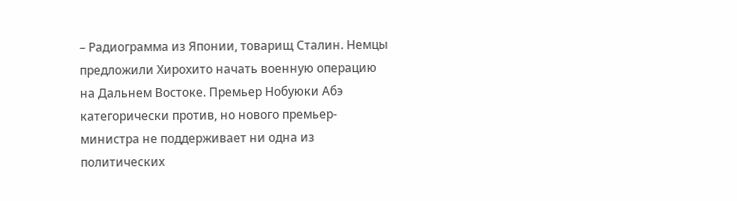– Радиограмма из Японии, товарищ Сталин. Немцы предложили Хирохито начать военную операцию на Дальнем Востоке. Премьер Нобуюки Абэ категорически против, но нового премьер-министра не поддерживает ни одна из политических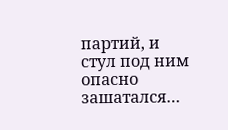партий, и стул под ним опасно зашатался…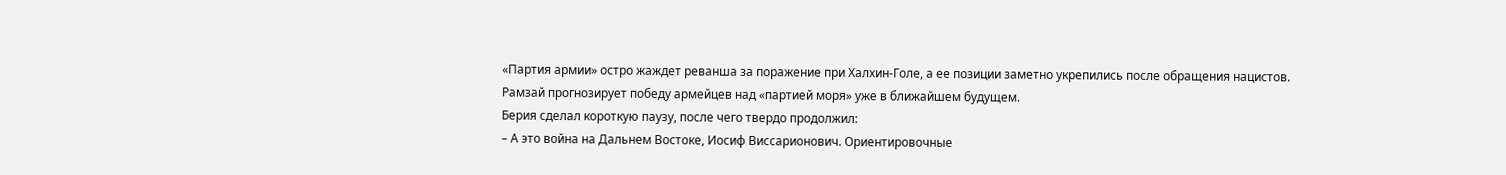«Партия армии» остро жаждет реванша за поражение при Халхин-Голе, а ее позиции заметно укрепились после обращения нацистов. Рамзай прогнозирует победу армейцев над «партией моря» уже в ближайшем будущем.
Берия сделал короткую паузу, после чего твердо продолжил:
– А это война на Дальнем Востоке, Иосиф Виссарионович. Ориентировочные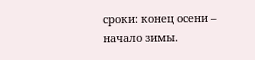сроки: конец осени – начало зимы.